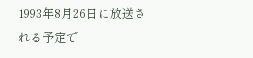1993年8月26日に放送される予定で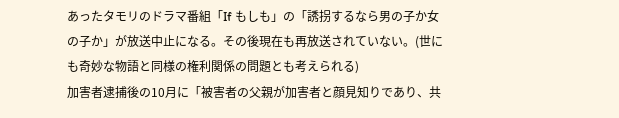あったタモリのドラマ番組「If もしも」の「誘拐するなら男の子か女の子か」が放送中止になる。その後現在も再放送されていない。(世にも奇妙な物語と同様の権利関係の問題とも考えられる)
加害者逮捕後の10月に「被害者の父親が加害者と顔見知りであり、共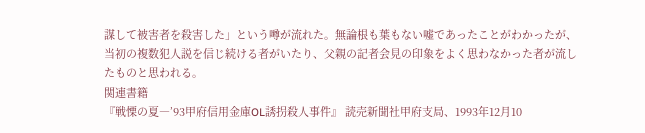謀して被害者を殺害した」という噂が流れた。無論根も葉もない嘘であったことがわかったが、当初の複数犯人説を信じ続ける者がいたり、父親の記者会見の印象をよく思わなかった者が流したものと思われる。
関連書籍
『戦慄の夏―’93甲府信用金庫OL誘拐殺人事件』 読売新聞社甲府支局、1993年12月10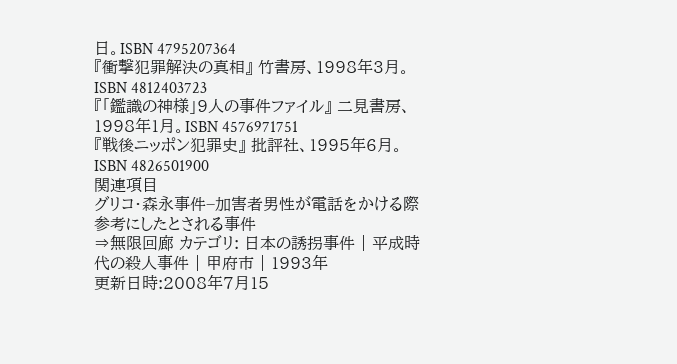日。ISBN 4795207364
『衝撃犯罪解決の真相』 竹書房、1998年3月。ISBN 4812403723
『「鑑識の神様」9人の事件ファイル』 二見書房、1998年1月。ISBN 4576971751
『戦後ニッポン犯罪史』 批評社、1995年6月。ISBN 4826501900
関連項目
グリコ・森永事件−加害者男性が電話をかける際参考にしたとされる事件
⇒無限回廊 カテゴリ: 日本の誘拐事件 | 平成時代の殺人事件 | 甲府市 | 1993年
更新日時:2008年7月15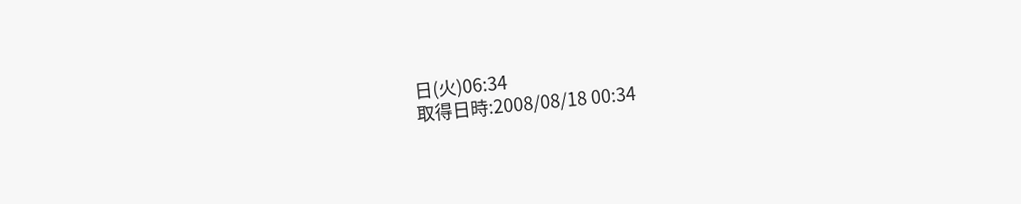日(火)06:34
取得日時:2008/08/18 00:34